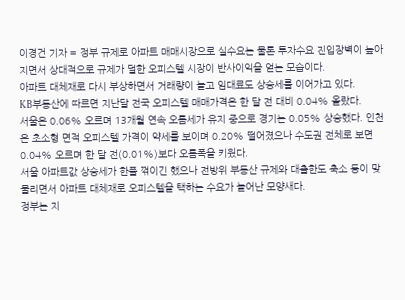이경건 기자 = 정부 규제로 아파트 매매시장으로 실수요는 물론 투자수요 진입장벽이 높아지면서 상대적으로 규제가 덜한 오피스텔 시장이 반사이익을 얻는 모습이다.
아파트 대체재로 다시 부상하면서 거래량이 늘고 임대료도 상승세를 이어가고 있다.
KB부동산에 따르면 지난달 전국 오피스텔 매매가격은 한 달 전 대비 0.04% 올랐다.
서울은 0.06% 오르며 13개월 연속 오름세가 유지 중으로 경기는 0.05% 상승했다. 인천은 초소형 면적 오피스텔 가격이 약세를 보이며 0.20% 떨어졌으나 수도권 전체로 보면 0.04% 오르며 한 달 전(0.01%)보다 오름폭을 키웠다.
서울 아파트값 상승세가 한풀 꺾이긴 했으나 전방위 부동산 규제와 대출한도 축소 등이 맞물리면서 아파트 대체재로 오피스텔을 택하는 수요가 늘어난 모양새다.
정부는 지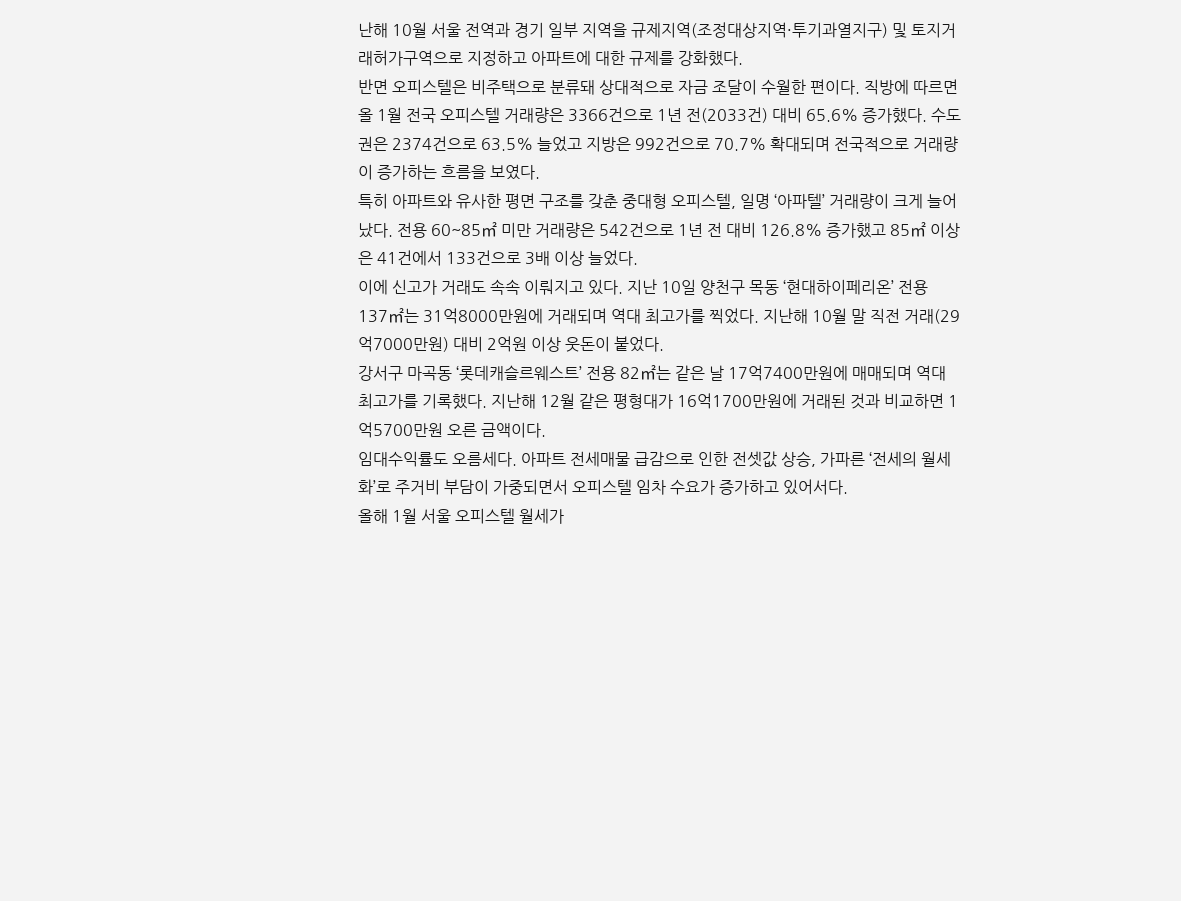난해 10월 서울 전역과 경기 일부 지역을 규제지역(조정대상지역·투기과열지구) 및 토지거래허가구역으로 지정하고 아파트에 대한 규제를 강화했다.
반면 오피스텔은 비주택으로 분류돼 상대적으로 자금 조달이 수월한 편이다. 직방에 따르면 올 1월 전국 오피스텔 거래량은 3366건으로 1년 전(2033건) 대비 65.6% 증가했다. 수도권은 2374건으로 63.5% 늘었고 지방은 992건으로 70.7% 확대되며 전국적으로 거래량이 증가하는 흐름을 보였다.
특히 아파트와 유사한 평면 구조를 갖춘 중대형 오피스텔, 일명 ‘아파텔’ 거래량이 크게 늘어났다. 전용 60~85㎡ 미만 거래량은 542건으로 1년 전 대비 126.8% 증가했고 85㎡ 이상은 41건에서 133건으로 3배 이상 늘었다.
이에 신고가 거래도 속속 이뤄지고 있다. 지난 10일 양천구 목동 ‘현대하이페리온’ 전용 137㎡는 31억8000만원에 거래되며 역대 최고가를 찍었다. 지난해 10월 말 직전 거래(29억7000만원) 대비 2억원 이상 웃돈이 붙었다.
강서구 마곡동 ‘롯데캐슬르웨스트’ 전용 82㎡는 같은 날 17억7400만원에 매매되며 역대 최고가를 기록했다. 지난해 12월 같은 평형대가 16억1700만원에 거래된 것과 비교하면 1억5700만원 오른 금액이다.
임대수익률도 오름세다. 아파트 전세매물 급감으로 인한 전셋값 상승, 가파른 ‘전세의 월세화’로 주거비 부담이 가중되면서 오피스텔 임차 수요가 증가하고 있어서다.
올해 1월 서울 오피스텔 월세가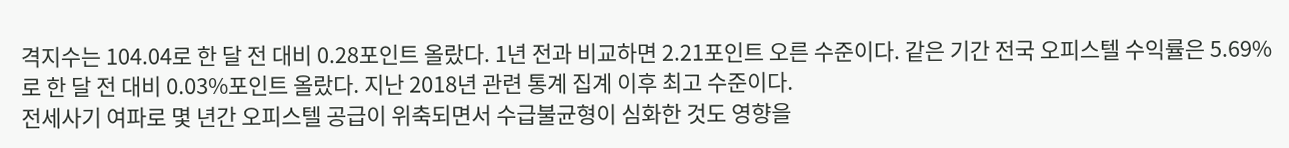격지수는 104.04로 한 달 전 대비 0.28포인트 올랐다. 1년 전과 비교하면 2.21포인트 오른 수준이다. 같은 기간 전국 오피스텔 수익률은 5.69%로 한 달 전 대비 0.03%포인트 올랐다. 지난 2018년 관련 통계 집계 이후 최고 수준이다.
전세사기 여파로 몇 년간 오피스텔 공급이 위축되면서 수급불균형이 심화한 것도 영향을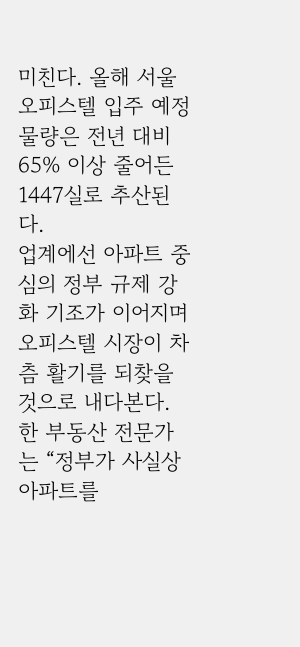미친다. 올해 서울 오피스텔 입주 예정 물량은 전년 대비 65% 이상 줄어든 1447실로 추산된다.
업계에선 아파트 중심의 정부 규제 강화 기조가 이어지며 오피스텔 시장이 차츰 활기를 되찾을 것으로 내다본다.
한 부동산 전문가는 “정부가 사실상 아파트를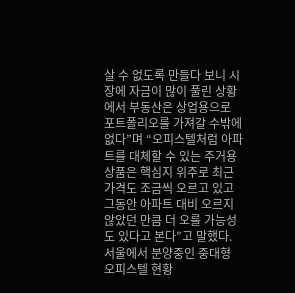살 수 없도록 만들다 보니 시장에 자금이 많이 풀린 상황에서 부동산은 상업용으로 포트폴리오를 가져갈 수밖에 없다”며 “오피스텔처럼 아파트를 대체할 수 있는 주거용 상품은 핵심지 위주로 최근 가격도 조금씩 오르고 있고 그동안 아파트 대비 오르지 않았던 만큼 더 오를 가능성도 있다고 본다”고 말했다.
서울에서 분양중인 중대형 오피스텔 현황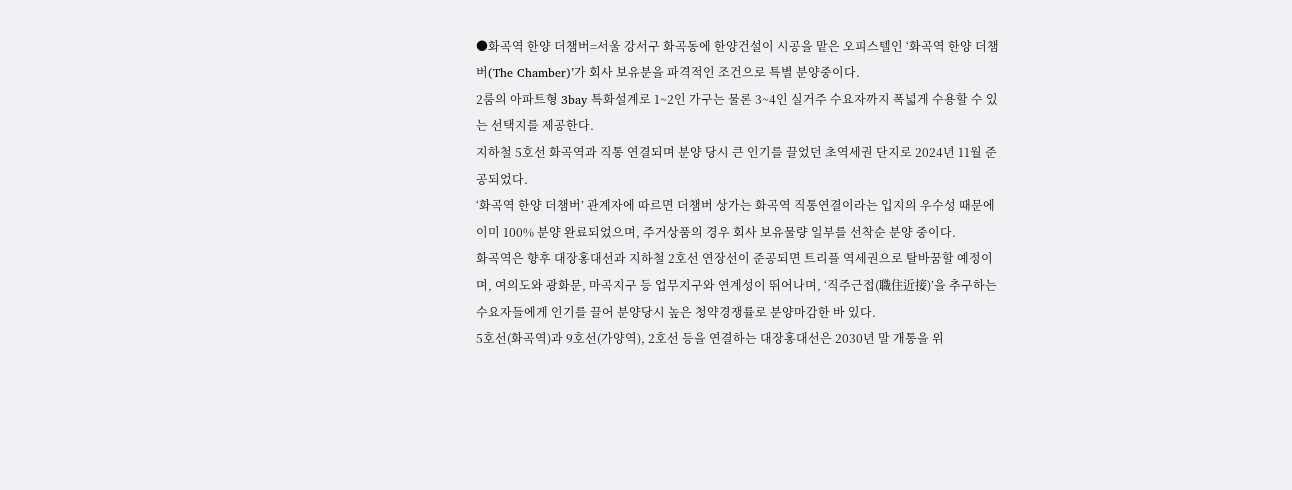●화곡역 한양 더챔버=서울 강서구 화곡동에 한양건설이 시공을 맡은 오피스텔인 ‘화곡역 한양 더챔버(The Chamber)’가 회사 보유분을 파격적인 조건으로 특별 분양중이다.
2룸의 아파트형 3bay 특화설계로 1~2인 가구는 물론 3~4인 실거주 수요자까지 폭넓게 수용할 수 있는 선택지를 제공한다.
지하철 5호선 화곡역과 직통 연결되며 분양 당시 큰 인기를 끌었던 초역세권 단지로 2024년 11월 준공되었다.
‘화곡역 한양 더챔버’ 관계자에 따르면 더챔버 상가는 화곡역 직통연결이라는 입지의 우수성 때문에 이미 100% 분양 완료되었으며, 주거상품의 경우 회사 보유물량 일부를 선착순 분양 중이다.
화곡역은 향후 대장홍대선과 지하철 2호선 연장선이 준공되면 트리플 역세권으로 탈바꿈할 예정이며, 여의도와 광화문, 마곡지구 등 업무지구와 연계성이 뛰어나며, ‘직주근접(職住近接)’을 추구하는 수요자들에게 인기를 끌어 분양당시 높은 청약경쟁률로 분양마감한 바 있다.
5호선(화곡역)과 9호선(가양역), 2호선 등을 연결하는 대장홍대선은 2030년 말 개통을 위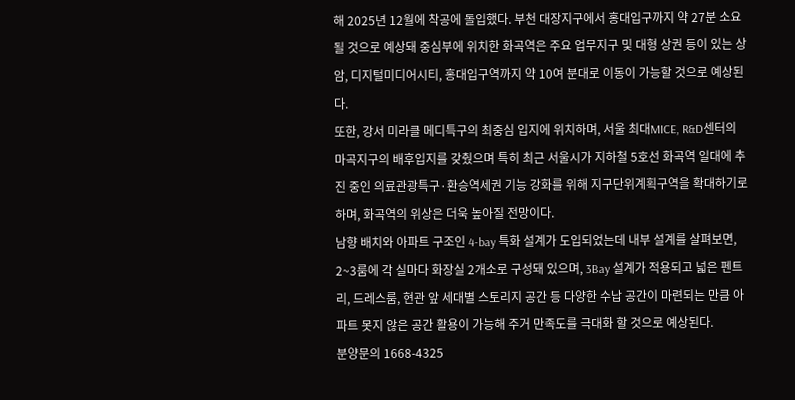해 2025년 12월에 착공에 돌입했다. 부천 대장지구에서 홍대입구까지 약 27분 소요될 것으로 예상돼 중심부에 위치한 화곡역은 주요 업무지구 및 대형 상권 등이 있는 상암, 디지털미디어시티, 홍대입구역까지 약 10여 분대로 이동이 가능할 것으로 예상된다.
또한, 강서 미라클 메디특구의 최중심 입지에 위치하며, 서울 최대MICE, R&D센터의 마곡지구의 배후입지를 갖췄으며 특히 최근 서울시가 지하철 5호선 화곡역 일대에 추진 중인 의료관광특구·환승역세권 기능 강화를 위해 지구단위계획구역을 확대하기로 하며, 화곡역의 위상은 더욱 높아질 전망이다.
남향 배치와 아파트 구조인 4-bay 특화 설계가 도입되었는데 내부 설계를 살펴보면, 2~3룸에 각 실마다 화장실 2개소로 구성돼 있으며, 3Bay 설계가 적용되고 넓은 펜트리, 드레스룸, 현관 앞 세대별 스토리지 공간 등 다양한 수납 공간이 마련되는 만큼 아파트 못지 않은 공간 활용이 가능해 주거 만족도를 극대화 할 것으로 예상된다.
분양문의 1668-4325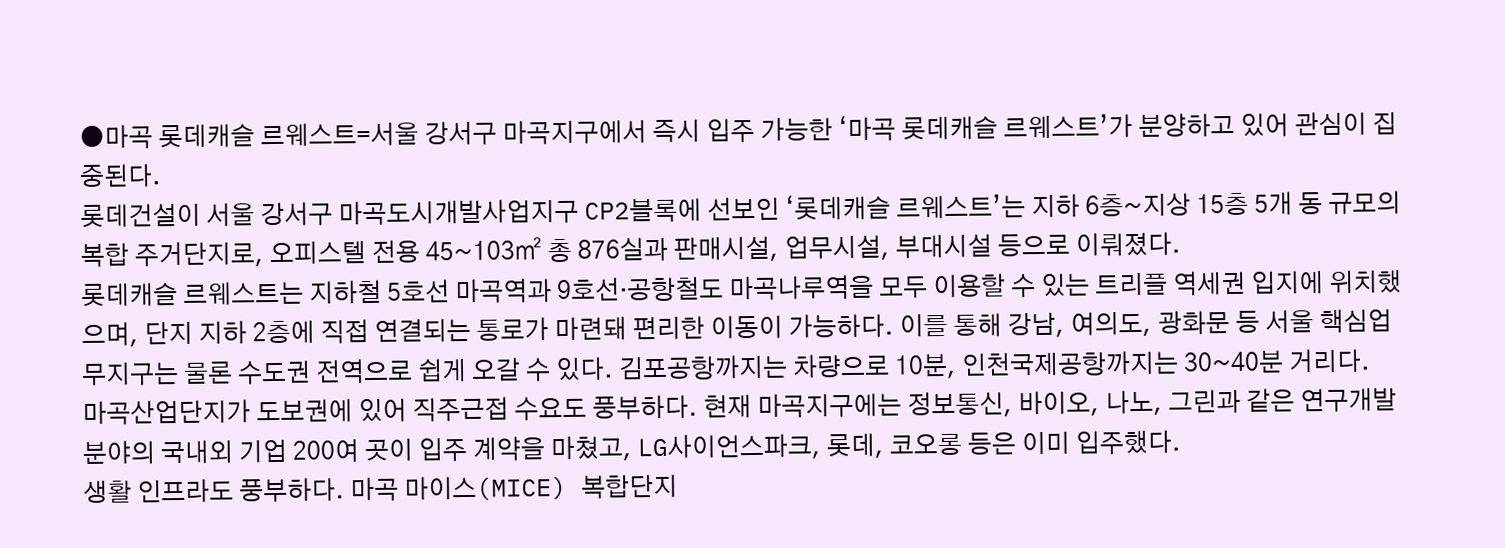●마곡 롯데캐슬 르웨스트=서울 강서구 마곡지구에서 즉시 입주 가능한 ‘마곡 롯데캐슬 르웨스트’가 분양하고 있어 관심이 집중된다.
롯데건설이 서울 강서구 마곡도시개발사업지구 CP2블록에 선보인 ‘롯데캐슬 르웨스트’는 지하 6층~지상 15층 5개 동 규모의 복합 주거단지로, 오피스텔 전용 45~103㎡ 총 876실과 판매시설, 업무시설, 부대시설 등으로 이뤄졌다.
롯데캐슬 르웨스트는 지하철 5호선 마곡역과 9호선·공항철도 마곡나루역을 모두 이용할 수 있는 트리플 역세권 입지에 위치했으며, 단지 지하 2층에 직접 연결되는 통로가 마련돼 편리한 이동이 가능하다. 이를 통해 강남, 여의도, 광화문 등 서울 핵심업무지구는 물론 수도권 전역으로 쉽게 오갈 수 있다. 김포공항까지는 차량으로 10분, 인천국제공항까지는 30~40분 거리다.
마곡산업단지가 도보권에 있어 직주근접 수요도 풍부하다. 현재 마곡지구에는 정보통신, 바이오, 나노, 그린과 같은 연구개발 분야의 국내외 기업 200여 곳이 입주 계약을 마쳤고, LG사이언스파크, 롯데, 코오롱 등은 이미 입주했다.
생활 인프라도 풍부하다. 마곡 마이스(MICE) 복합단지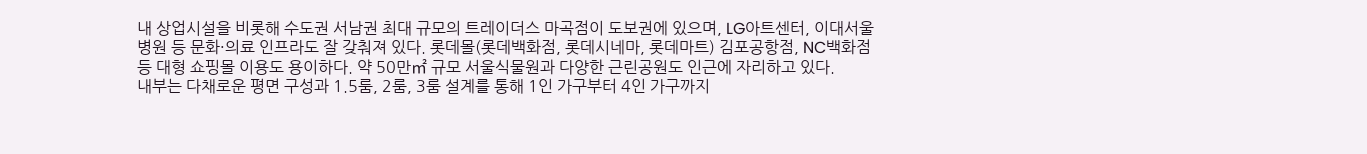내 상업시설을 비롯해 수도권 서남권 최대 규모의 트레이더스 마곡점이 도보권에 있으며, LG아트센터, 이대서울병원 등 문화·의료 인프라도 잘 갖춰져 있다. 롯데몰(롯데백화점, 롯데시네마, 롯데마트) 김포공항점, NC백화점 등 대형 쇼핑몰 이용도 용이하다. 약 50만㎡ 규모 서울식물원과 다양한 근린공원도 인근에 자리하고 있다.
내부는 다채로운 평면 구성과 1.5룸, 2룸, 3룸 설계를 통해 1인 가구부터 4인 가구까지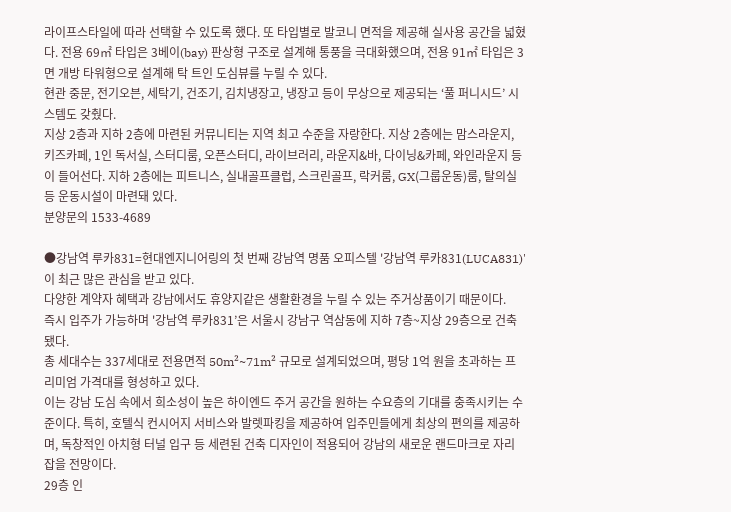라이프스타일에 따라 선택할 수 있도록 했다. 또 타입별로 발코니 면적을 제공해 실사용 공간을 넓혔다. 전용 69㎡ 타입은 3베이(bay) 판상형 구조로 설계해 통풍을 극대화했으며, 전용 91㎡ 타입은 3면 개방 타워형으로 설계해 탁 트인 도심뷰를 누릴 수 있다.
현관 중문, 전기오븐, 세탁기, 건조기, 김치냉장고, 냉장고 등이 무상으로 제공되는 ‘풀 퍼니시드’ 시스템도 갖췄다.
지상 2층과 지하 2층에 마련된 커뮤니티는 지역 최고 수준을 자랑한다. 지상 2층에는 맘스라운지, 키즈카페, 1인 독서실, 스터디룸, 오픈스터디, 라이브러리, 라운지&바, 다이닝&카페, 와인라운지 등이 들어선다. 지하 2층에는 피트니스, 실내골프클럽, 스크린골프, 락커룸, GX(그룹운동)룸, 탈의실 등 운동시설이 마련돼 있다.
분양문의 1533-4689

●강남역 루카831=현대엔지니어링의 첫 번째 강남역 명품 오피스텔 '강남역 루카831(LUCA831)'이 최근 많은 관심을 받고 있다.
다양한 계약자 혜택과 강남에서도 휴양지같은 생활환경을 누릴 수 있는 주거상품이기 때문이다.
즉시 입주가 가능하며 '강남역 루카831’은 서울시 강남구 역삼동에 지하 7층~지상 29층으로 건축됐다.
총 세대수는 337세대로 전용면적 50m²~71m² 규모로 설계되었으며, 평당 1억 원을 초과하는 프리미엄 가격대를 형성하고 있다.
이는 강남 도심 속에서 희소성이 높은 하이엔드 주거 공간을 원하는 수요층의 기대를 충족시키는 수준이다. 특히, 호텔식 컨시어지 서비스와 발렛파킹을 제공하여 입주민들에게 최상의 편의를 제공하며, 독창적인 아치형 터널 입구 등 세련된 건축 디자인이 적용되어 강남의 새로운 랜드마크로 자리 잡을 전망이다.
29층 인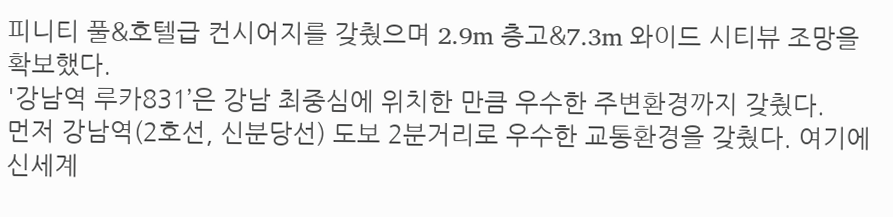피니티 풀&호텔급 컨시어지를 갖췄으며 2.9m 층고&7.3m 와이드 시티뷰 조망을 확보했다.
'강남역 루카831’은 강남 최중심에 위치한 만큼 우수한 주변환경까지 갖췄다.
먼저 강남역(2호선, 신분당선) 도보 2분거리로 우수한 교통환경을 갖췄다. 여기에 신세계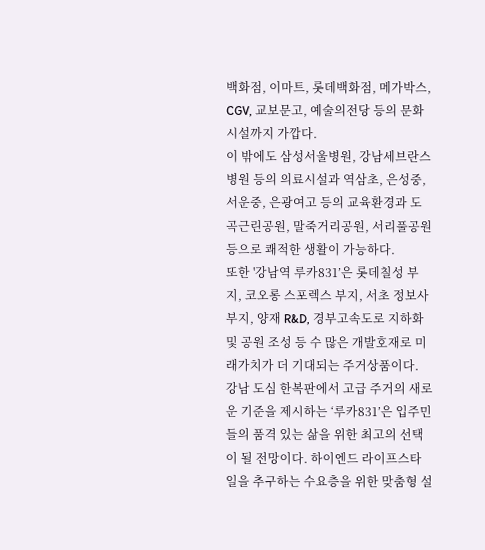백화점, 이마트, 롯데백화점, 메가박스, CGV, 교보문고, 예술의전당 등의 문화시설까지 가깝다.
이 밖에도 삼성서울병원, 강남세브란스병원 등의 의료시설과 역삼초, 은성중, 서운중, 은광여고 등의 교육환경과 도곡근린공원, 말죽거리공원, 서리풀공원 등으로 쾌적한 생활이 가능하다.
또한 '강남역 루카831’은 롯데칠성 부지, 코오롱 스포렉스 부지, 서초 정보사부지, 양재 R&D, 경부고속도로 지하화 및 공원 조성 등 수 많은 개발호재로 미래가치가 더 기대되는 주거상품이다.
강남 도심 한복판에서 고급 주거의 새로운 기준을 제시하는 ‘루카831’은 입주민들의 품격 있는 삶을 위한 최고의 선택이 될 전망이다. 하이엔드 라이프스타일을 추구하는 수요층을 위한 맞춤형 설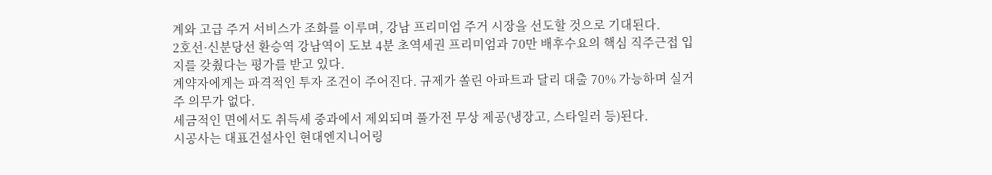계와 고급 주거 서비스가 조화를 이루며, 강남 프리미엄 주거 시장을 선도할 것으로 기대된다.
2호선·신분당선 환승역 강남역이 도보 4분 초역세권 프리미엄과 70만 배후수요의 핵심 직주근접 입지를 갖췄다는 평가를 받고 있다.
계약자에게는 파격적인 투자 조건이 주어진다. 규제가 쏠린 아파트과 달리 대출 70% 가능하며 실거주 의무가 없다.
세금적인 면에서도 취득세 중과에서 제외되며 풀가전 무상 제공(냉장고, 스타일러 등)된다.
시공사는 대표건설사인 현대엔지니어링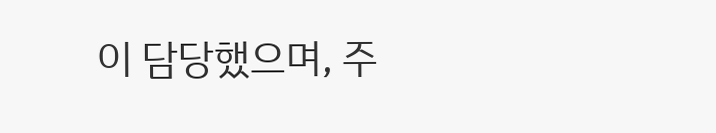이 담당했으며, 주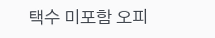택수 미포함 오피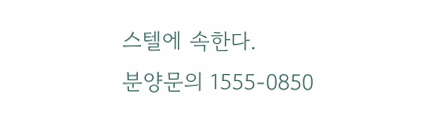스텔에 속한다.
분양문의 1555-0850